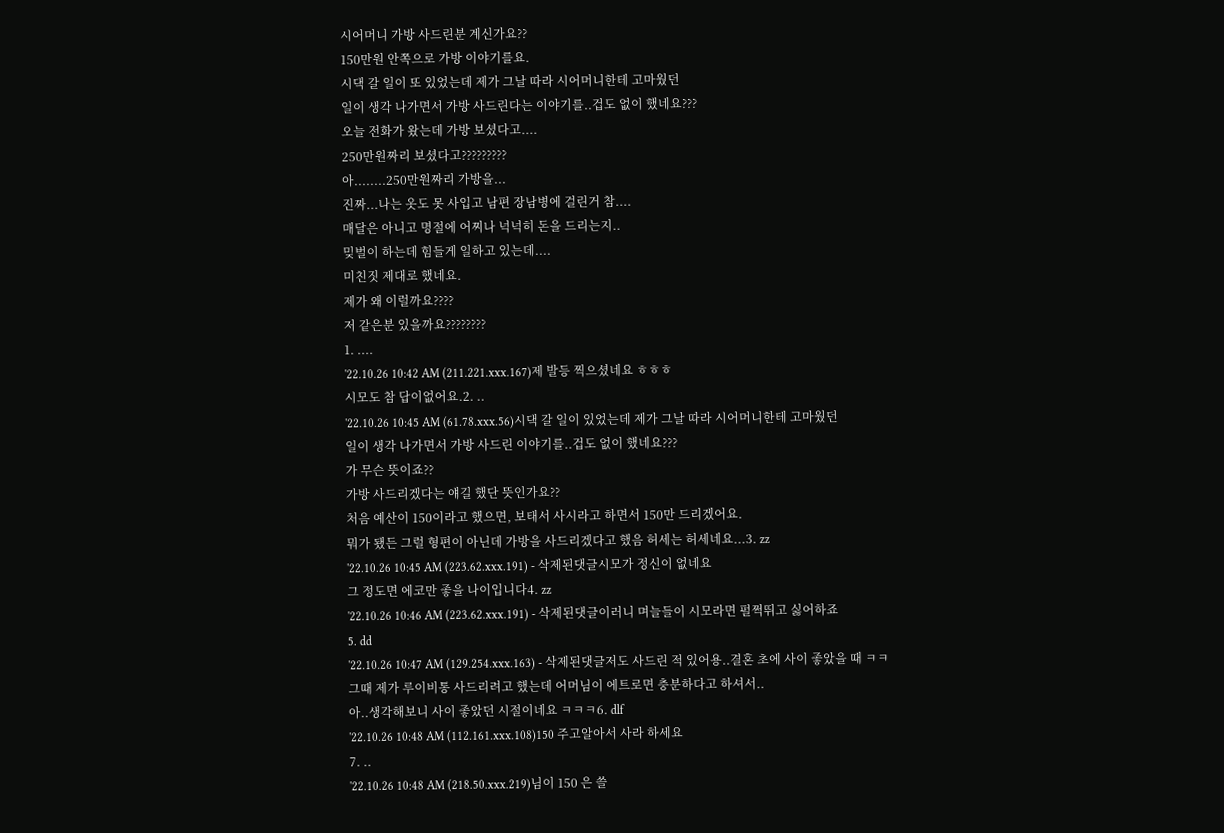시어머니 가방 사드린분 계신가요??
150만원 안쪽으로 가방 이야기를요.
시댁 갈 일이 또 있었는데 제가 그날 따라 시어머니한테 고마웠던
일이 생각 나가면서 가방 사드린다는 이야기를..겁도 없이 했네요???
오늘 전화가 왔는데 가방 보셨다고....
250만원짜리 보셨다고?????????
아........250만원짜리 가방을...
진짜...나는 옷도 못 사입고 남편 장남병에 걸린거 참....
매달은 아니고 명절에 어찌나 넉넉히 돈을 드리는지..
밎벌이 하는데 힘들게 일하고 있는데....
미친짓 제대로 했네요.
제가 왜 이럴까요????
저 같은분 있을까요????????
1. ....
'22.10.26 10:42 AM (211.221.xxx.167)제 발등 찍으셨네요 ㅎㅎㅎ
시모도 참 답이없어요.2. ..
'22.10.26 10:45 AM (61.78.xxx.56)시댁 갈 일이 있었는데 제가 그날 따라 시어머니한테 고마웠던
일이 생각 나가면서 가방 사드린 이야기를..겁도 없이 했네요???
가 무슨 뜻이죠??
가방 사드리겠다는 얘길 했단 뜻인가요??
처음 예산이 150이라고 했으면, 보태서 사시라고 하면서 150만 드리겠어요.
뭐가 됐든 그럴 형편이 아닌데 가방을 사드리겠다고 했음 허세는 허세네요...3. zz
'22.10.26 10:45 AM (223.62.xxx.191) - 삭제된댓글시모가 정신이 없네요
그 정도면 에코만 좋을 나이입니다4. zz
'22.10.26 10:46 AM (223.62.xxx.191) - 삭제된댓글이러니 며늘들이 시모라면 펄쩍뛰고 싫어하죠
5. dd
'22.10.26 10:47 AM (129.254.xxx.163) - 삭제된댓글저도 사드린 적 있어용..결혼 초에 사이 좋았을 때 ㅋㅋ
그때 제가 루이비통 사드리려고 했는데 어머님이 에트로면 충분하다고 하셔서..
아..생각해보니 사이 좋았던 시절이네요 ㅋㅋㅋ6. dlf
'22.10.26 10:48 AM (112.161.xxx.108)150 주고알아서 사라 하세요
7. ..
'22.10.26 10:48 AM (218.50.xxx.219)님이 150 은 쓸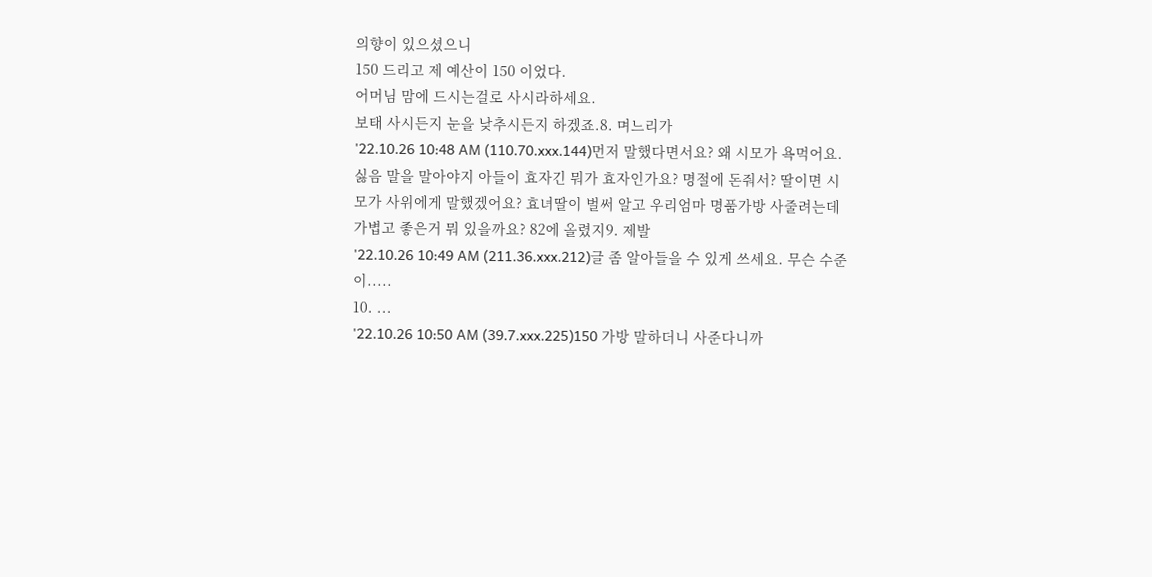의향이 있으셨으니
150 드리고 제 예산이 150 이었다.
어머님 맘에 드시는걸로 사시라하세요.
보태 사시든지 눈을 낮추시든지 하겠죠.8. 며느리가
'22.10.26 10:48 AM (110.70.xxx.144)먼저 말했다면서요? 왜 시모가 욕먹어요.
싫음 말을 말아야지 아들이 효자긴 뭐가 효자인가요? 명절에 돈줘서? 딸이면 시모가 사위에게 말했겠어요? 효녀딸이 벌써 알고 우리엄마 명품가방 사줄려는데 가볍고 좋은거 뭐 있을까요? 82에 올렸지9. 제발
'22.10.26 10:49 AM (211.36.xxx.212)글 좀 알아들을 수 있게 쓰세요. 무슨 수준이.....
10. ...
'22.10.26 10:50 AM (39.7.xxx.225)150 가방 말하더니 사준다니까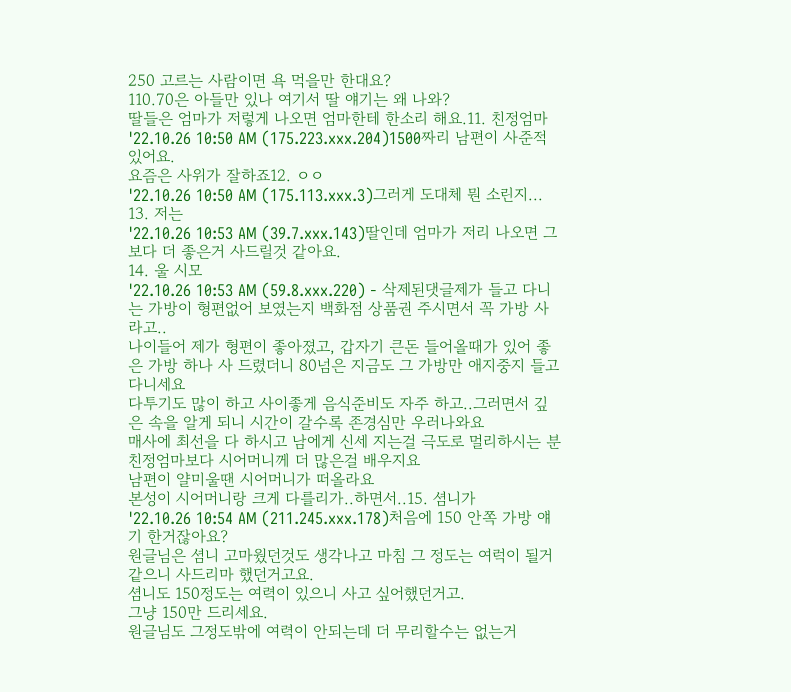250 고르는 사람이면 욕 먹을만 한대요?
110.70은 아들만 있나 여기서 딸 얘기는 왜 나와?
딸들은 엄마가 저렇게 나오면 엄마한테 한소리 해요.11. 친정엄마
'22.10.26 10:50 AM (175.223.xxx.204)1500짜리 남편이 사준적 있어요.
요즘은 사위가 잘하죠12. ㅇㅇ
'22.10.26 10:50 AM (175.113.xxx.3)그러게 도대체 뭔 소린지...
13. 저는
'22.10.26 10:53 AM (39.7.xxx.143)딸인데 엄마가 저리 나오면 그보다 더 좋은거 사드릴것 같아요.
14. 울 시모
'22.10.26 10:53 AM (59.8.xxx.220) - 삭제된댓글제가 들고 다니는 가방이 형편없어 보였는지 백화점 상품권 주시면서 꼭 가방 사라고..
나이들어 제가 형편이 좋아졌고, 갑자기 큰돈 들어올때가 있어 좋은 가방 하나 사 드렸더니 80넘은 지금도 그 가방만 애지중지 들고 다니세요
다투기도 많이 하고 사이좋게 음식준비도 자주 하고..그러면서 깊은 속을 알게 되니 시간이 갈수록 존경심만 우러나와요
매사에 최선을 다 하시고 남에게 신세 지는걸 극도로 멀리하시는 분
친정엄마보다 시어머니께 더 많은걸 배우지요
남편이 얄미울땐 시어머니가 떠올라요
본성이 시어머니랑 크게 다를리가..하면서..15. 셤니가
'22.10.26 10:54 AM (211.245.xxx.178)처음에 150 안쪽 가방 얘기 한거잖아요?
원글님은 셤니 고마웠던것도 생각나고 마침 그 정도는 여럭이 될거같으니 사드리마 했던거고요.
셤니도 150정도는 여력이 있으니 사고 싶어했던거고.
그냥 150만 드리세요.
원글님도 그정도밖에 여력이 안되는데 더 무리할수는 없는거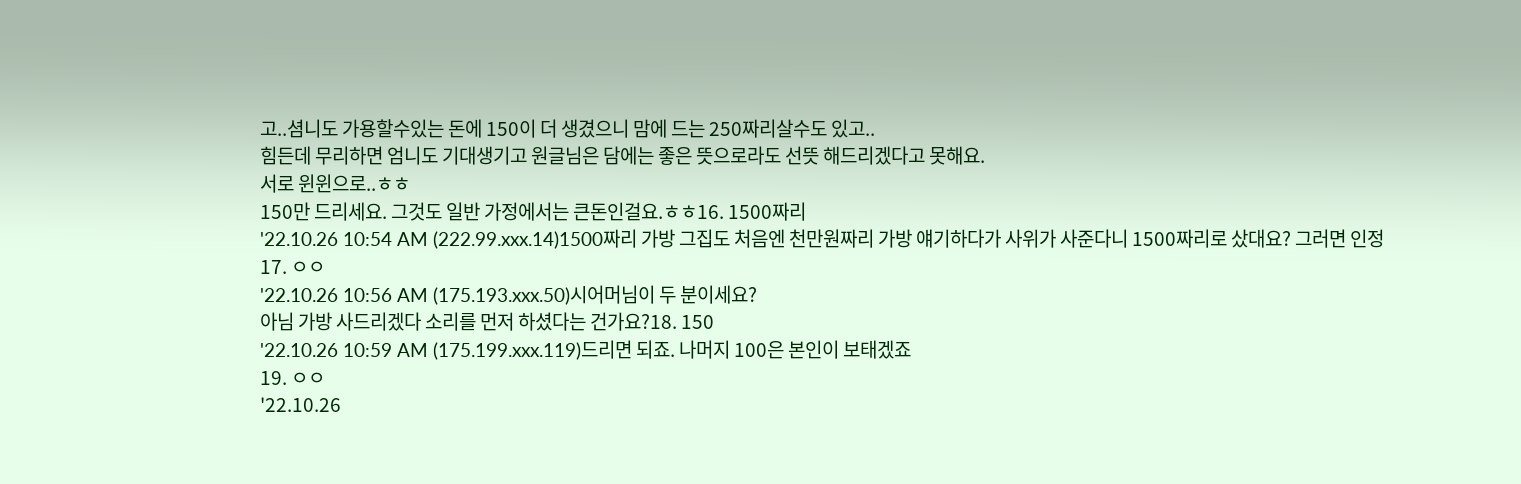고..셤니도 가용할수있는 돈에 150이 더 생겼으니 맘에 드는 250짜리살수도 있고..
힘든데 무리하면 엄니도 기대생기고 원글님은 담에는 좋은 뜻으로라도 선뜻 해드리겠다고 못해요.
서로 윈윈으로..ㅎㅎ
150만 드리세요. 그것도 일반 가정에서는 큰돈인걸요.ㅎㅎ16. 1500짜리
'22.10.26 10:54 AM (222.99.xxx.14)1500짜리 가방 그집도 처음엔 천만원짜리 가방 얘기하다가 사위가 사준다니 1500짜리로 샀대요? 그러면 인정
17. ㅇㅇ
'22.10.26 10:56 AM (175.193.xxx.50)시어머님이 두 분이세요?
아님 가방 사드리겠다 소리를 먼저 하셨다는 건가요?18. 150
'22.10.26 10:59 AM (175.199.xxx.119)드리면 되죠. 나머지 100은 본인이 보태겠죠
19. ㅇㅇ
'22.10.26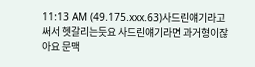11:13 AM (49.175.xxx.63)사드린얘기라고 써서 헷갈리는듯요 사드린얘기라면 과거형이잖아요 문맥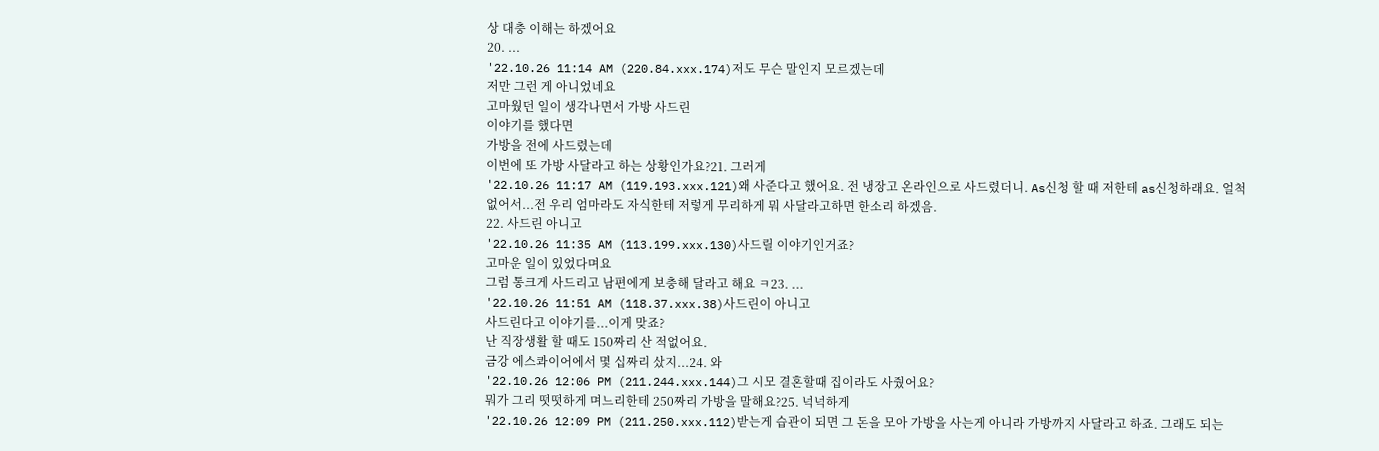상 대충 이해는 하겠어요
20. ...
'22.10.26 11:14 AM (220.84.xxx.174)저도 무슨 말인지 모르겠는데
저만 그런 게 아니었네요
고마웠던 일이 생각나면서 가방 사드린
이야기를 했다면
가방을 전에 사드렸는데
이번에 또 가방 사달라고 하는 상황인가요?21. 그러게
'22.10.26 11:17 AM (119.193.xxx.121)왜 사준다고 했어요. 전 냉장고 온라인으로 사드렸더니. As신청 할 때 저한테 as신청하래요. 얼척없어서...전 우리 엄마라도 자식한테 저렇게 무리하게 뭐 사달라고하면 한소리 하겠음.
22. 사드린 아니고
'22.10.26 11:35 AM (113.199.xxx.130)사드릴 이야기인거죠?
고마운 일이 있었다며요
그럼 통크게 사드리고 남편에게 보충해 달라고 해요 ㅋ23. ...
'22.10.26 11:51 AM (118.37.xxx.38)사드린이 아니고
사드린다고 이야기를...이게 맞죠?
난 직장생활 할 때도 150짜리 산 적없어요.
금강 에스콰이어에서 몇 십짜리 샀지...24. 와
'22.10.26 12:06 PM (211.244.xxx.144)그 시모 결혼할때 집이라도 사줬어요?
뭐가 그리 떳떳하게 며느리한테 250짜리 가방을 말해요?25. 넉넉하게
'22.10.26 12:09 PM (211.250.xxx.112)받는게 습관이 되면 그 돈을 모아 가방을 사는게 아니라 가방까지 사달라고 하죠. 그래도 되는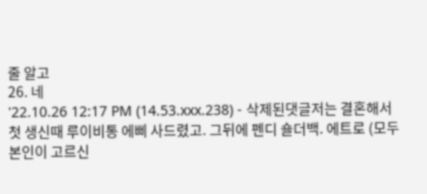줄 알고
26. 네
'22.10.26 12:17 PM (14.53.xxx.238) - 삭제된댓글저는 결혼해서 첫 생신때 루이비통 에삐 사드렸고. 그뒤에 펜디 숄더백. 에트로 (모두 본인이 고르신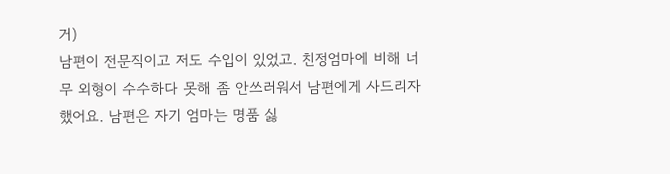거)
남편이 전문직이고 저도 수입이 있었고. 친정엄마에 비해 너무 외형이 수수하다 못해 좀 안쓰러워서 남편에게 사드리자 했어요. 남편은 자기 엄마는 명품 싫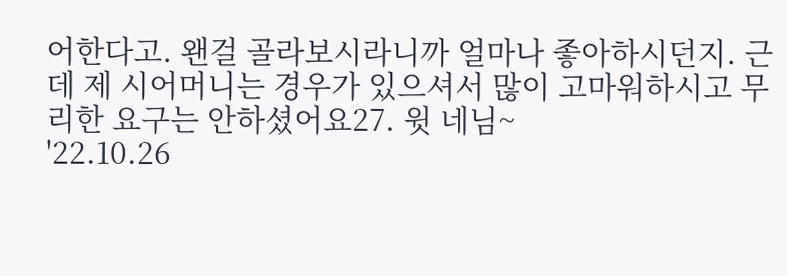어한다고. 왠걸 골라보시라니까 얼마나 좋아하시던지. 근데 제 시어머니는 경우가 있으셔서 많이 고마워하시고 무리한 요구는 안하셨어요27. 윗 네님~
'22.10.26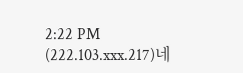2:22 PM (222.103.xxx.217)네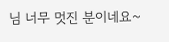님 너무 멋진 분이네요~